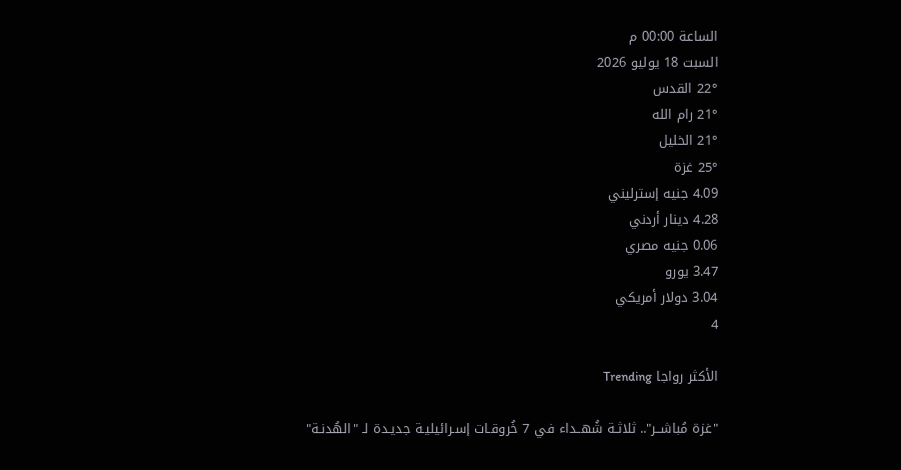الساعة 00:00 م
السبت 18 يوليو 2026
22° القدس
21° رام الله
21° الخليل
25° غزة
4.09 جنيه إسترليني
4.28 دينار أردني
0.06 جنيه مصري
3.47 يورو
3.04 دولار أمريكي
4

الأكثر رواجا Trending

"غزة مُباشــر".. ثلاثـة شُهــداء في 7 خُروقـات إسـرائيليـة جديـدة لـ "الهُدنـة"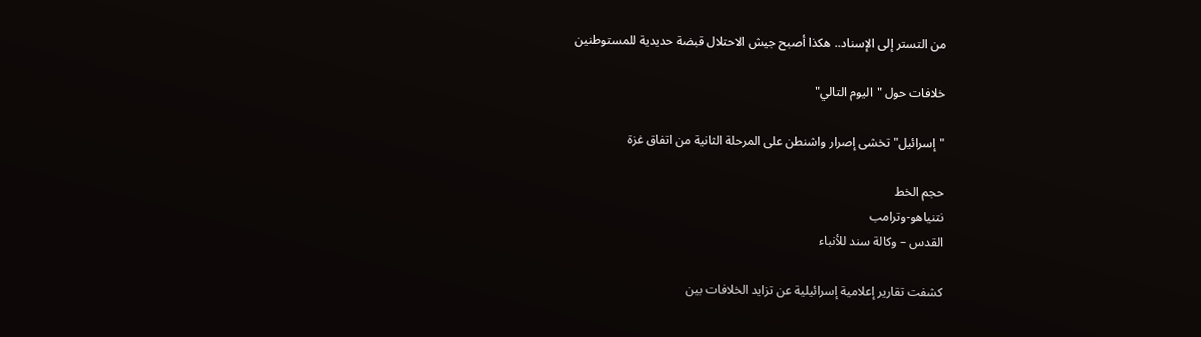من التستر إلى الإسناد.. هكذا أصبح جيش الاحتلال قبضة حديدية للمستوطنين

خلافات حول "اليوم التالي"

"إسرائيل" تخشى إصرار واشنطن على المرحلة الثانية من اتفاق غزة

حجم الخط
نتنياهو-وترامب
القدس – وكالة سند للأنباء

كشفت تقارير إعلامية إسرائيلية عن تزايد الخلافات بين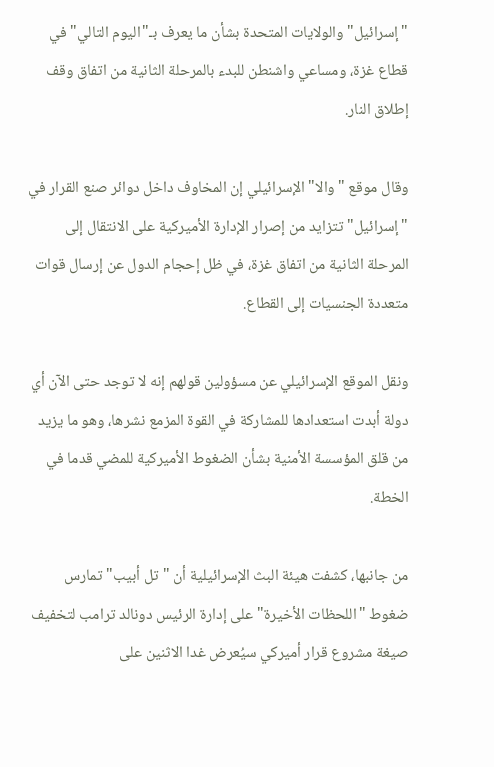"إسرائيل" والولايات المتحدة بشأن ما يعرف بـ"اليوم التالي" في قطاع غزة، ومساعي واشنطن للبدء بالمرحلة الثانية من اتفاق وقف إطلاق النار.

وقال موقع "والا" الإسرائيلي إن المخاوف داخل دوائر صنع القرار في "إسرائيل" تتزايد من إصرار الإدارة الأميركية على الانتقال إلى المرحلة الثانية من اتفاق غزة، في ظل إحجام الدول عن إرسال قوات متعددة الجنسيات إلى القطاع.

ونقل الموقع الإسرائيلي عن مسؤولين قولهم إنه لا توجد حتى الآن أي دولة أبدت استعدادها للمشاركة في القوة المزمع نشرها، وهو ما يزيد من قلق المؤسسة الأمنية بشأن الضغوط الأميركية للمضي قدما في الخطة.

من جانبها، كشفت هيئة البث الإسرائيلية أن "تل أبيب" تمارس ضغوط "اللحظات الأخيرة" على إدارة الرئيس دونالد ترامب لتخفيف صيغة مشروع قرار أميركي سيُعرض غدا الاثنين على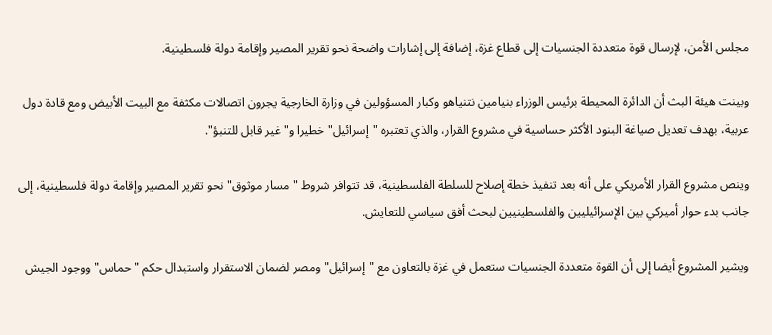مجلس الأمن، لإرسال قوة متعددة الجنسيات إلى قطاع غزة، إضافة إلى إشارات واضحة نحو تقرير المصير وإقامة دولة فلسطينية.

وبينت هيئة البث أن الدائرة المحيطة برئيس الوزراء بنيامين نتنياهو وكبار المسؤولين في وزارة الخارجية يجرون اتصالات مكثفة مع البيت الأبيض ومع قادة دول عربية، بهدف تعديل صياغة البنود الأكثر حساسية في مشروع القرار، والذي تعتبره "إسرائيل" خطيرا و"غير قابل للتنبؤ".

وينص مشروع القرار الأمريكي على أنه بعد تنفيذ خطة إصلاح للسلطة الفلسطينية، قد تتوافر شروط "مسار موثوق" نحو تقرير المصير وإقامة دولة فلسطينية، إلى جانب بدء حوار أميركي بين الإسرائيليين والفلسطينيين لبحث أفق سياسي للتعايش.

ويشير المشروع أيضا إلى أن القوة متعددة الجنسيات ستعمل في غزة بالتعاون مع "إسرائيل" ومصر لضمان الاستقرار واستبدال حكم "حماس" ووجود الجيش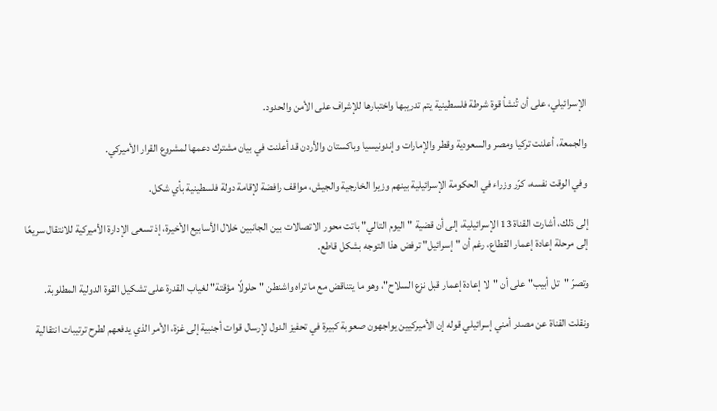الإسرائيلي، على أن تُنشأ قوة شرطة فلسطينية يتم تدريبها واختبارها للإشراف على الأمن والحدود.

والجمعة، أعلنت تركيا ومصر والسعودية وقطر والإمارات وإندونيسيا وباكستان والأردن قد أعلنت في بيان مشترك دعمها لمشروع القرار الأميركي.

وفي الوقت نفسه، كرّر وزراء في الحكومة الإسرائيلية بينهم وزيرا الخارجية والجيش، مواقف رافضة لإقامة دولة فلسطينية بأي شكل.

إلى ذلك، أشارت القناة 13 الإسرائيلية، إلى أن قضية "اليوم التالي" باتت محور الاتصالات بين الجانبين خلال الأسابيع الأخيرة، إذ تسعى الإدارة الأميركية للانتقال سريعًا إلى مرحلة إعادة إعمار القطاع، رغم أن "إسرائيل" ترفض هذا التوجه بشكل قاطع.

وتصرّ "تل أبيب" على أن "لا إعادة إعمار قبل نزع السلاح"، وهو ما يتناقض مع ما تراه واشنطن "حلولًا مؤقتة" لغياب القدرة على تشكيل القوة الدولية المطلوبة.

ونقلت القناة عن مصدر أمني إسرائيلي قوله إن الأميركيين يواجهون صعوبة كبيرة في تحفيز الدول لإرسال قوات أجنبية إلى غزة، الأمر الذي يدفعهم لطرح ترتيبات انتقالية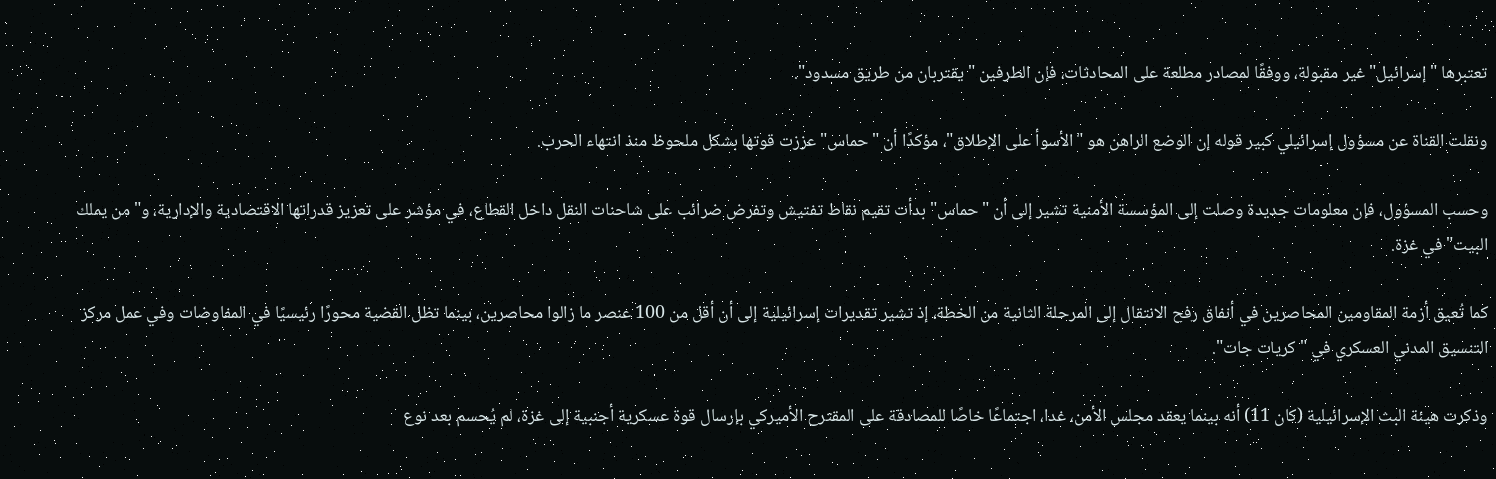تعتبرها "إسرائيل" غير مقبولة، ووفقًا لمصادر مطلعة على المحادثات، فإن الطرفين "يقتربان من طريق مسدود".

ونقلت القناة عن مسؤول إسرائيلي كبير قوله إن الوضع الراهن هو "الأسوأ على الإطلاق"، مؤكدًا أن "حماس" عززت قوتها بشكل ملحوظ منذ انتهاء الحرب.

وحسب المسؤول، فإن معلومات جديدة وصلت إلى المؤسسة الأمنية تشير إلى أن "حماس" بدأت تقيم نقاط تفتيش وتفرض ضرائب على شاحنات النقل داخل القطاع، في مؤشر على تعزيز قدراتها الاقتصادية والإدارية، و"من يملك البيت" في غزة.

كما تُعيق أزمة المقاومين المحاصرين في أنفاق رفح الانتقال إلى المرحلة الثانية من الخطة، إذ تشير تقديرات إسرائيلية إلى أن أقل من 100 عنصر ما زالوا محاصرين، بينما تظل القضية محورًا رئيسيًا في المفاوضات وفي عمل مركز التنسيق المدني العسكري في "كريات جات".

وذكرت هيئة البث الإسرائيلية (كان 11) أنه بينما يعقد مجلس الأمن، غدا، اجتماعًا خاصًا للمصادقة على المقترح الأميركي بإرسال قوة عسكرية أجنبية إلى غزة، لم يُحسم بعد نوع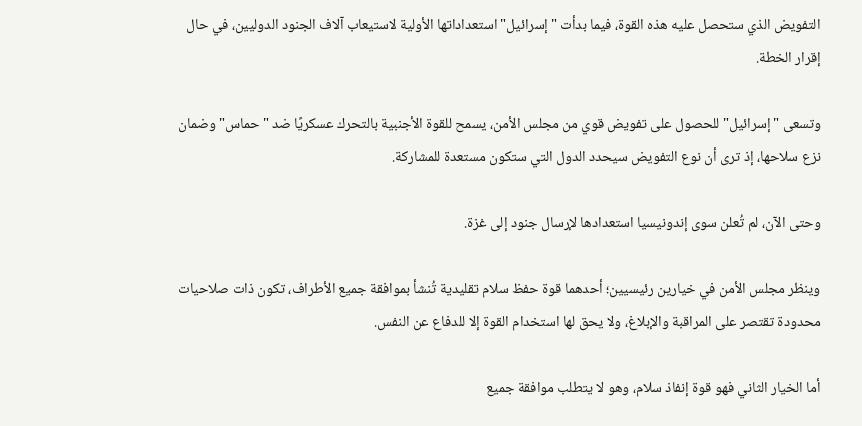التفويض الذي ستحصل عليه هذه القوة، فيما بدأت "إسرائيل" استعداداتها الأولية لاستيعاب آلاف الجنود الدوليين، في حال إقرار الخطة.

وتسعى "إسرائيل" للحصول على تفويض قوي من مجلس الأمن، يسمح للقوة الأجنبية بالتحرك عسكريًا ضد "حماس" وضمان نزع سلاحها، إذ ترى أن نوع التفويض سيحدد الدول التي ستكون مستعدة للمشاركة.

وحتى الآن، لم تُعلن سوى إندونيسيا استعدادها لإرسال جنود إلى غزة.

وينظر مجلس الأمن في خيارين رئيسيين؛ أحدهما قوة حفظ سلام تقليدية تُنشأ بموافقة جميع الأطراف، تكون ذات صلاحيات محدودة تقتصر على المراقبة والإبلاغ، ولا يحق لها استخدام القوة إلا للدفاع عن النفس.

أما الخيار الثاني فهو قوة إنفاذ سلام، وهو لا يتطلب موافقة جميع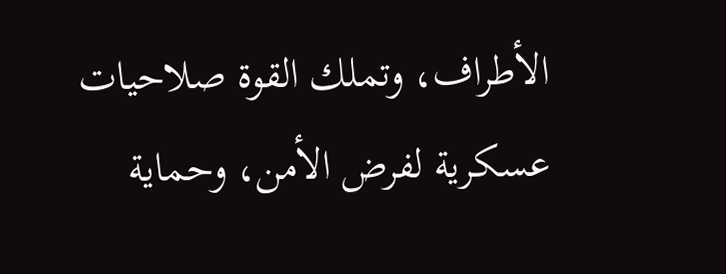الأطراف، وتملك القوة صلاحيات عسكرية لفرض الأمن، وحماية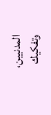المدنيين، وتفكيك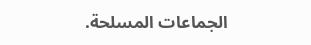الجماعات المسلحة.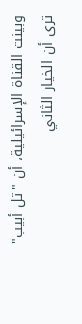وبينت القناة الإسرائيلية، أن "تل أبيب" ترى أن الخيار الثاني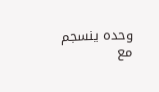وحده ينسجم مع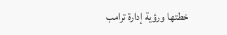خطتها ورؤية إدارة ترامب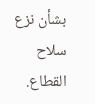بشأن نزع سلاح القطاع.